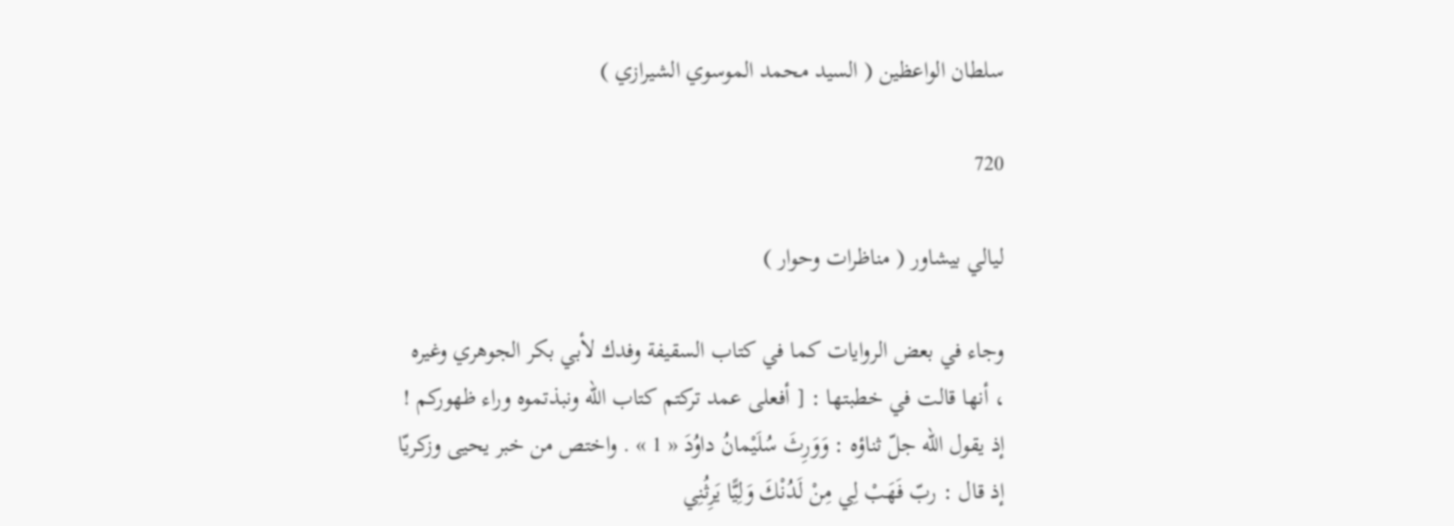سلطان الواعظين ( السيد محمد الموسوي الشيرازي )

720

ليالي بيشاور ( مناظرات وحوار )

وجاء في بعض الروايات كما في كتاب السقيفة وفدك لأبي بكر الجوهري وغيره ، أنها قالت في خطبتها : [ أفعلى عمد تركتم كتاب اللّه ونبذتموه وراء ظهوركم ! إذ يقول اللّه جلّ ثناؤه : وَوَرِثَ سُلَيْمانُ داوُدَ « 1 » . واختص من خبر يحيى وزكريّا إذ قال : ربّ فَهَبْ لِي مِنْ لَدُنْكَ وَلِيًّا يَرِثُنِي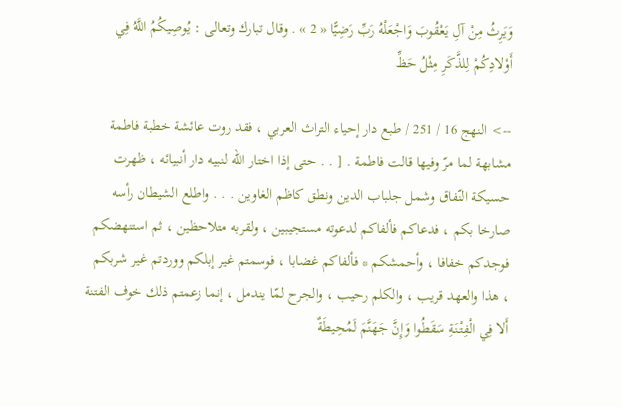وَيَرِثُ مِنْ آلِ يَعْقُوبَ وَاجْعَلْهُ رَبِّ رَضِيًّا « 2 » . وقال تبارك وتعالى : يُوصِيكُمُ اللَّهُ فِي أَوْلادِكُمْ لِلذَّكَرِ مِثْلُ حَظِّ

--> النهج 16 / 251 / طبع دار إحياء التراث العربي ، فقد روت عائشة خطبة فاطمة مشابهة لما مرّ وفيها قالت فاطمة . [ . . حتى إذا اختار اللّه لنبيه دار أنبيائه ، ظهرت حسيكة النّفاق وشمل جلباب الدين ونطق كاظم الغاوين . . . واطلع الشيطان رأسه صارخا بكم ، فدعاكم فألفاكم لدعوته مستجيبين ، ولقربه متلاحظين ، ثم استنهضكم فوجدكم خفافا ، وأحمشكم * فألفاكم غضابا ، فوسمتم غير إبلكم ووردتم غير شربكم ، هذا والعهد قريب ، والكلم رحيب ، والجرح لمّا يندمل ، إنما زعمتم ذلك خوف الفتنة أَلا فِي الْفِتْنَةِ سَقَطُوا وَإِنَّ جَهَنَّمَ لَمُحِيطَةٌ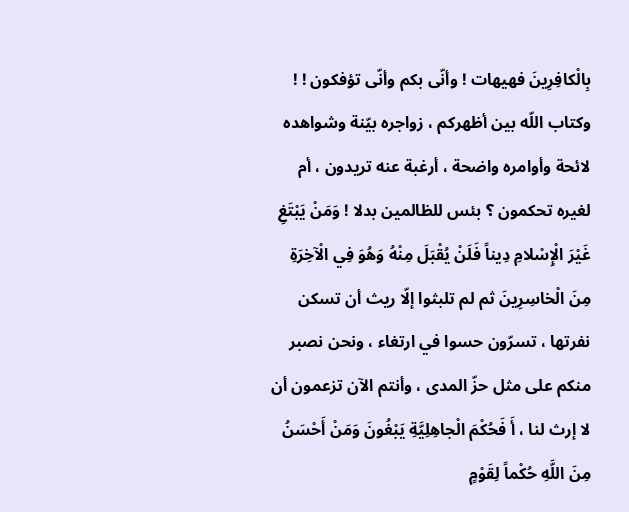بِالْكافِرِينَ فهيهات ! وأنّى بكم وأنّى تؤفكون ! ! وكتاب اللّه بين أظهركم ، زواجره بيّنة وشواهده لائحة وأوامره واضحة ، أرغبة عنه تريدون ، أم لغيره تحكمون ؟ بئس للظالمين بدلا ! وَمَنْ يَبْتَغِ غَيْرَ الْإِسْلامِ دِيناً فَلَنْ يُقْبَلَ مِنْهُ وَهُوَ فِي الْآخِرَةِ مِنَ الْخاسِرِينَ ثم لم تلبثوا إلّا ريث أن تسكن نفرتها ، تسرّون حسوا في ارتغاء ، ونحن نصبر منكم على مثل حزّ المدى ، وأنتم الآن تزعمون أن لا إرث لنا ، أَ فَحُكْمَ الْجاهِلِيَّةِ يَبْغُونَ وَمَنْ أَحْسَنُ مِنَ اللَّهِ حُكْماً لِقَوْمٍ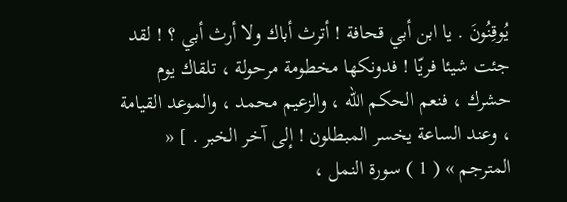يُوقِنُونَ . يا ابن أبي قحافة ! أترث أباك ولا أرث أبي ؟ ! لقد جئت شيئا فريّا ! فدونكها مخطومة مرحولة ، تلقاك يوم حشرك ، فنعم الحكم اللّه ، والزعيم محمد ، والموعد القيامة ، وعند الساعة يخسر المبطلون ! إلى آخر الخبر . ] « المترجم » ( 1 ) سورة النمل ،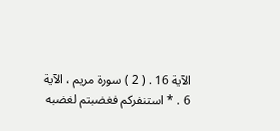الآية 16 . ( 2 ) سورة مريم ، الآية 6 . * استنفركم فغضبتم لغضبه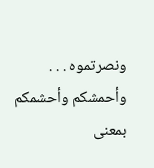ونصرتموه . . . وأحمشكم وأحشمكم بمعنى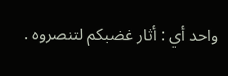واحد أي : أثار غضبكم لتنصروه .